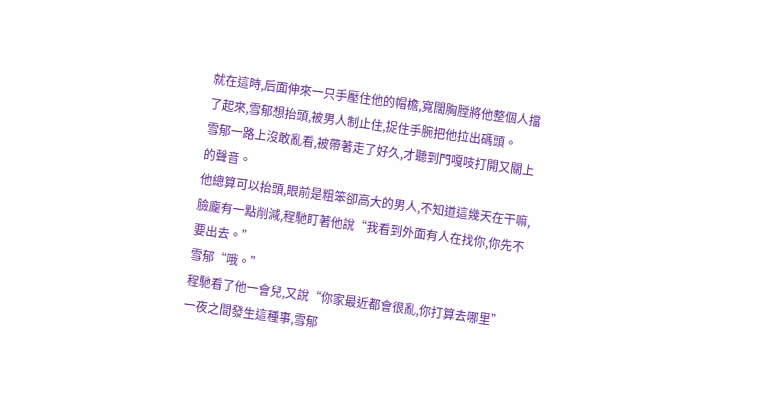就在這時,后面伸來一只手壓住他的帽檐,寬闊胸膛將他整個人擋了起來,雪郁想抬頭,被男人制止住,捉住手腕把他拉出碼頭。
雪郁一路上沒敢亂看,被帶著走了好久,才聽到門嘎吱打開又關上的聲音。
他總算可以抬頭,眼前是粗笨卻高大的男人,不知道這幾天在干嘛,臉龐有一點削減,程馳盯著他說“我看到外面有人在找你,你先不要出去。”
雪郁“哦。”
程馳看了他一會兒,又說“你家最近都會很亂,你打算去哪里”
一夜之間發生這種事,雪郁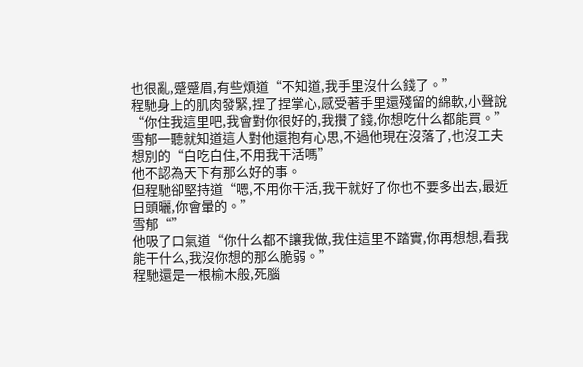也很亂,蹙蹙眉,有些煩道“不知道,我手里沒什么錢了。”
程馳身上的肌肉發緊,捏了捏掌心,感受著手里還殘留的綿軟,小聲說“你住我這里吧,我會對你很好的,我攢了錢,你想吃什么都能買。”
雪郁一聽就知道這人對他還抱有心思,不過他現在沒落了,也沒工夫想別的“白吃白住,不用我干活嗎”
他不認為天下有那么好的事。
但程馳卻堅持道“嗯,不用你干活,我干就好了你也不要多出去,最近日頭曬,你會暈的。”
雪郁“”
他吸了口氣道“你什么都不讓我做,我住這里不踏實,你再想想,看我能干什么,我沒你想的那么脆弱。”
程馳還是一根榆木般,死腦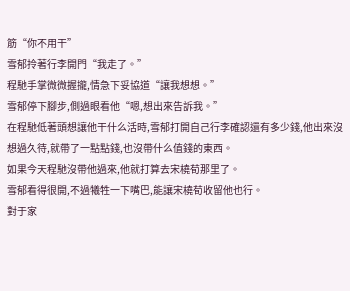筋“你不用干”
雪郁拎著行李開門“我走了。”
程馳手掌微微握攏,情急下妥協道“讓我想想。”
雪郁停下腳步,側過眼看他“嗯,想出來告訴我。”
在程馳低著頭想讓他干什么活時,雪郁打開自己行李確認還有多少錢,他出來沒想過久待,就帶了一點點錢,也沒帶什么值錢的東西。
如果今天程馳沒帶他過來,他就打算去宋橈荀那里了。
雪郁看得很開,不過犧牲一下嘴巴,能讓宋橈荀收留他也行。
對于家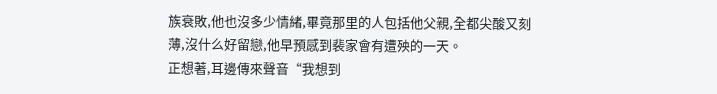族衰敗,他也沒多少情緒,畢竟那里的人包括他父親,全都尖酸又刻薄,沒什么好留戀,他早預感到裴家會有遭殃的一天。
正想著,耳邊傳來聲音“我想到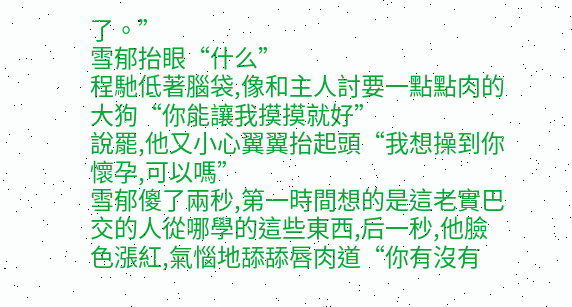了。”
雪郁抬眼“什么”
程馳低著腦袋,像和主人討要一點點肉的大狗“你能讓我摸摸就好”
說罷,他又小心翼翼抬起頭“我想操到你懷孕,可以嗎”
雪郁傻了兩秒,第一時間想的是這老實巴交的人從哪學的這些東西,后一秒,他臉色漲紅,氣惱地舔舔唇肉道“你有沒有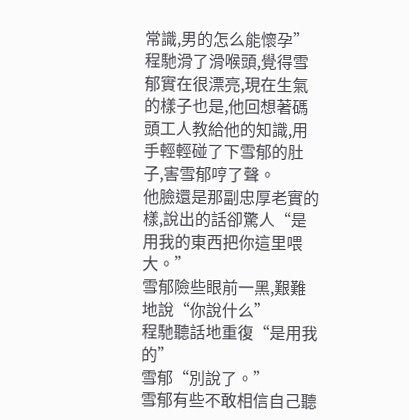常識,男的怎么能懷孕”
程馳滑了滑喉頭,覺得雪郁實在很漂亮,現在生氣的樣子也是,他回想著碼頭工人教給他的知識,用手輕輕碰了下雪郁的肚子,害雪郁哼了聲。
他臉還是那副忠厚老實的樣,說出的話卻驚人“是用我的東西把你這里喂大。”
雪郁險些眼前一黑,艱難地說“你說什么”
程馳聽話地重復“是用我的”
雪郁“別說了。”
雪郁有些不敢相信自己聽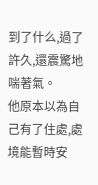到了什么,過了許久,還震驚地喘著氣。
他原本以為自己有了住處,處境能暫時安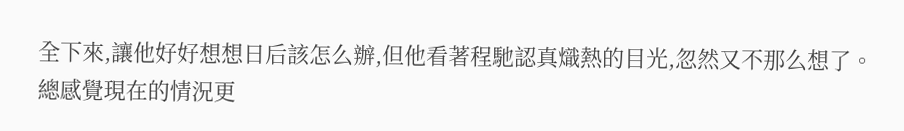全下來,讓他好好想想日后該怎么辦,但他看著程馳認真熾熱的目光,忽然又不那么想了。
總感覺現在的情況更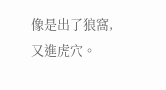像是出了狼窩,又進虎穴。